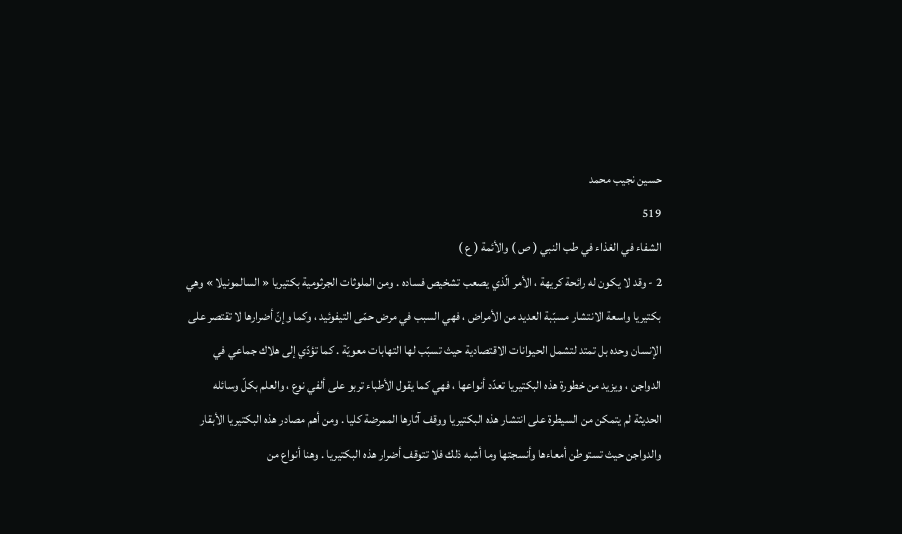حسين نجيب محمد
519
الشفاء في الغذاء في طب النبي ( ص ) والأئمة ( ع )
2 - وقد لا يكون له رائحة كريهة ، الأمر الّذي يصعب تشخيص فساده . ومن الملوثات الجرثومية بكتيريا « السالمونيلا » وهي بكتيريا واسعة الانتشار مسبّبة العديد من الأمراض ، فهي السبب في مرض حمّى التيفوئيد ، وكما وإنّ أضرارها لا تقتصر على الإنسان وحده بل تمتد لتشمل الحيوانات الاقتصادية حيث تسبّب لها التهابات معويّة . كما تؤدّي إلى هلاك جماعي في الدواجن ، ويزيد من خطورة هذه البكتيريا تعدّد أنواعها ، فهي كما يقول الأطباء تربو على ألفي نوع ، والعلم بكلّ وسائله الحديثة لم يتمكن من السيطرة على انتشار هذه البكتيريا ووقف آثارها الممرضة كليا . ومن أهم مصادر هذه البكتيريا الأبقار والدواجن حيث تستوطن أمعاءها وأنسجتها وما أشبه ذلك فلا تتوقف أضرار هذه البكتيريا . وهنا أنواع من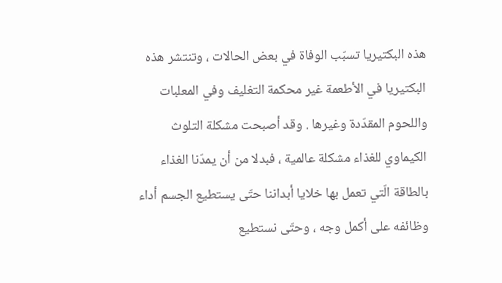هذه البكتيريا تسبّب الوفاة في بعض الحالات ، وتنتشر هذه البكتيريا في الأطعمة غير محكمة التغليف وفي المعلبات واللحوم المقدّدة وغيرها . وقد أصبحت مشكلة التلوث الكيماوي للغذاء مشكلة عالمية ، فبدلا من أن يمدّنا الغذاء بالطاقة الّتي تعمل بها خلايا أبداننا حتّى يستطيع الجسم أداء وظائفه على أكمل وجه ، وحتّى نستطيع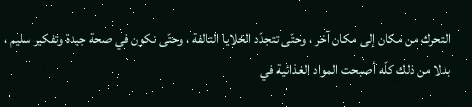التحرك من مكان إلى مكان آخر ، وحتّى تتجدّد الخلايا التالفة ، وحتّى نكون في صحة جيدة وتفكير سليم ، بدلا من ذلك كلّه أصبحت المواد الغذائية في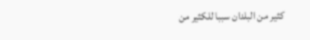كثير من البلدان سببا للكثير من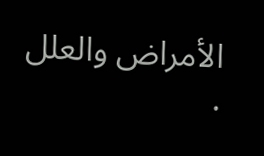الأمراض والعلل .